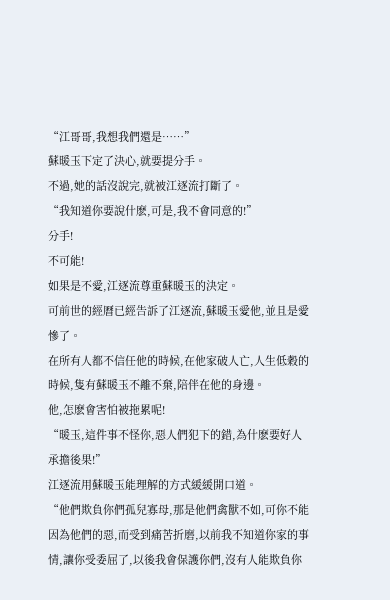“江哥哥,我想我們還是……”
蘇暖玉下定了決心,就要提分手。
不過,她的話沒說完,就被江逐流打斷了。
“我知道你要說什麽,可是,我不會同意的!”
分手!
不可能!
如果是不愛,江逐流尊重蘇暖玉的決定。
可前世的經曆已經告訴了江逐流,蘇暖玉愛他,並且是愛慘了。
在所有人都不信任他的時候,在他家破人亡,人生低穀的時候,隻有蘇暖玉不離不棄,陪伴在他的身邊。
他,怎麽會害怕被拖累呢!
“暖玉,這件事不怪你,惡人們犯下的錯,為什麽要好人承擔後果!”
江逐流用蘇暖玉能理解的方式緩緩開口道。
“他們欺負你們孤兒寡母,那是他們禽獸不如,可你不能因為他們的惡,而受到痛苦折磨,以前我不知道你家的事情,讓你受委屈了,以後我會保護你們,沒有人能欺負你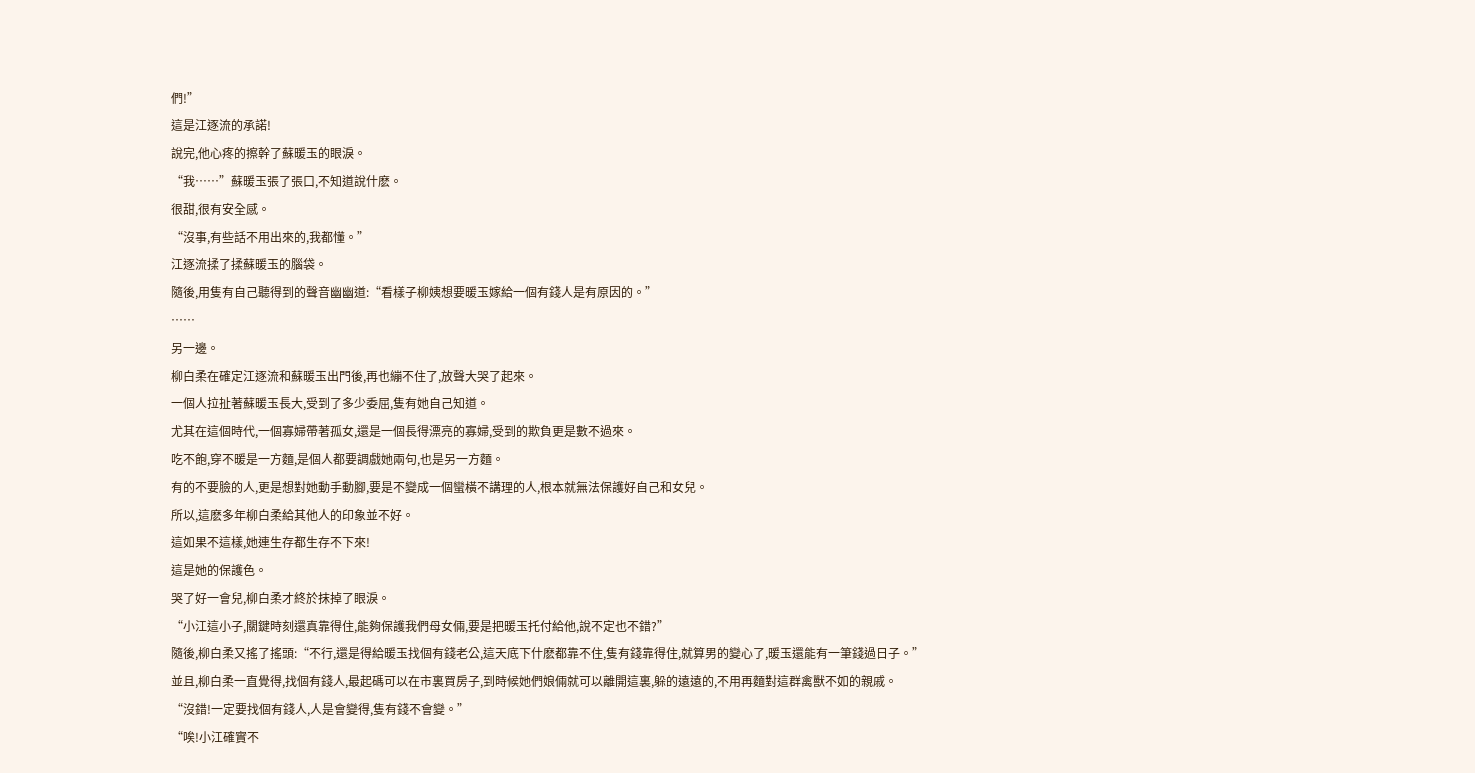們!”
這是江逐流的承諾!
說完,他心疼的擦幹了蘇暖玉的眼淚。
“我……”蘇暖玉張了張口,不知道說什麽。
很甜,很有安全感。
“沒事,有些話不用出來的,我都懂。”
江逐流揉了揉蘇暖玉的腦袋。
隨後,用隻有自己聽得到的聲音幽幽道:“看樣子柳姨想要暖玉嫁給一個有錢人是有原因的。”
……
另一邊。
柳白柔在確定江逐流和蘇暖玉出門後,再也繃不住了,放聲大哭了起來。
一個人拉扯著蘇暖玉長大,受到了多少委屈,隻有她自己知道。
尤其在這個時代,一個寡婦帶著孤女,還是一個長得漂亮的寡婦,受到的欺負更是數不過來。
吃不飽,穿不暖是一方麵,是個人都要調戲她兩句,也是另一方麵。
有的不要臉的人,更是想對她動手動腳,要是不變成一個蠻橫不講理的人,根本就無法保護好自己和女兒。
所以,這麽多年柳白柔給其他人的印象並不好。
這如果不這樣,她連生存都生存不下來!
這是她的保護色。
哭了好一會兒,柳白柔才終於抹掉了眼淚。
“小江這小子,關鍵時刻還真靠得住,能夠保護我們母女倆,要是把暖玉托付給他,說不定也不錯?”
隨後,柳白柔又搖了搖頭:“不行,還是得給暖玉找個有錢老公,這天底下什麽都靠不住,隻有錢靠得住,就算男的變心了,暖玉還能有一筆錢過日子。”
並且,柳白柔一直覺得,找個有錢人,最起碼可以在市裏買房子,到時候她們娘倆就可以離開這裏,躲的遠遠的,不用再麵對這群禽獸不如的親戚。
“沒錯!一定要找個有錢人,人是會變得,隻有錢不會變。”
“唉!小江確實不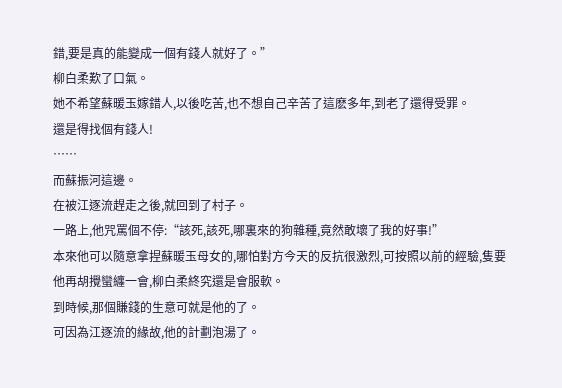錯,要是真的能變成一個有錢人就好了。”
柳白柔歎了口氣。
她不希望蘇暖玉嫁錯人,以後吃苦,也不想自己辛苦了這麽多年,到老了還得受罪。
還是得找個有錢人!
……
而蘇振河這邊。
在被江逐流趕走之後,就回到了村子。
一路上,他咒罵個不停:“該死,該死,哪裏來的狗雜種,竟然敢壞了我的好事!”
本來他可以隨意拿捏蘇暖玉母女的,哪怕對方今天的反抗很激烈,可按照以前的經驗,隻要他再胡攪蠻纏一會,柳白柔終究還是會服軟。
到時候,那個賺錢的生意可就是他的了。
可因為江逐流的緣故,他的計劃泡湯了。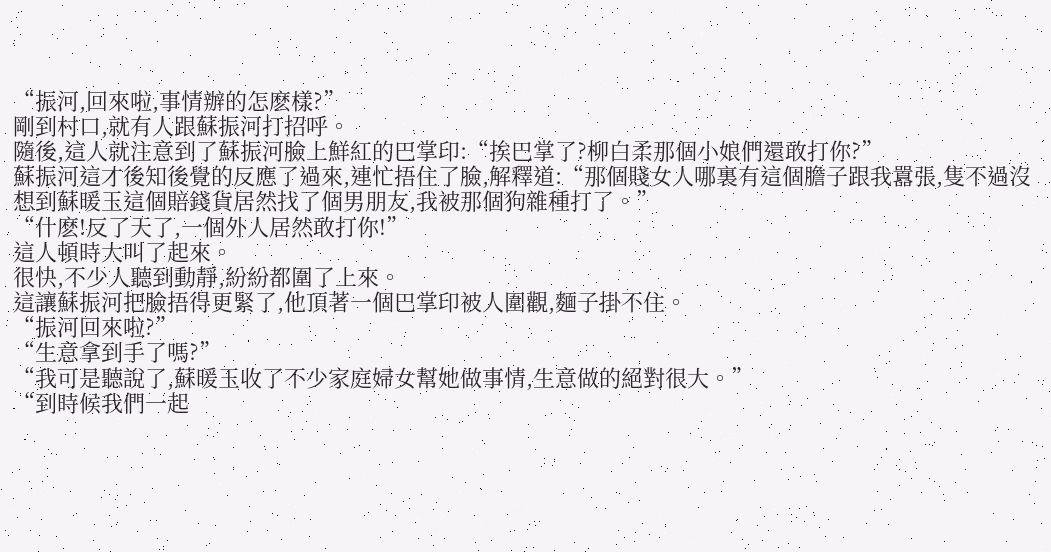“振河,回來啦,事情辦的怎麽樣?”
剛到村口,就有人跟蘇振河打招呼。
隨後,這人就注意到了蘇振河臉上鮮紅的巴掌印:“挨巴掌了?柳白柔那個小娘們還敢打你?”
蘇振河這才後知後覺的反應了過來,連忙捂住了臉,解釋道:“那個賤女人哪裏有這個膽子跟我囂張,隻不過沒想到蘇暖玉這個賠錢貨居然找了個男朋友,我被那個狗雜種打了。”
“什麽!反了天了,一個外人居然敢打你!”
這人頓時大叫了起來。
很快,不少人聽到動靜,紛紛都圍了上來。
這讓蘇振河把臉捂得更緊了,他頂著一個巴掌印被人圍觀,麵子掛不住。
“振河回來啦?”
“生意拿到手了嗎?”
“我可是聽說了,蘇暖玉收了不少家庭婦女幫她做事情,生意做的絕對很大。”
“到時候我們一起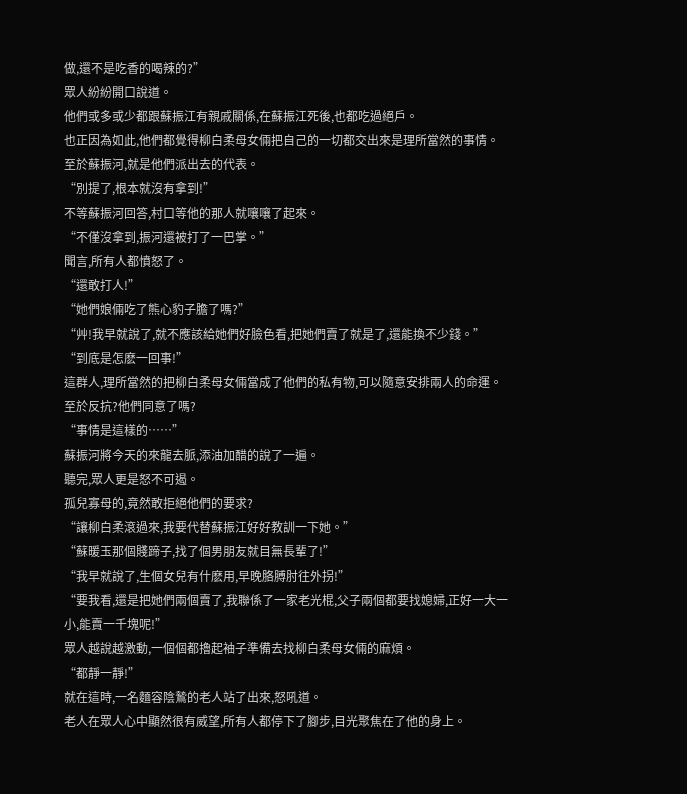做,還不是吃香的喝辣的?”
眾人紛紛開口說道。
他們或多或少都跟蘇振江有親戚關係,在蘇振江死後,也都吃過絕戶。
也正因為如此,他們都覺得柳白柔母女倆把自己的一切都交出來是理所當然的事情。
至於蘇振河,就是他們派出去的代表。
“別提了,根本就沒有拿到!”
不等蘇振河回答,村口等他的那人就嚷嚷了起來。
“不僅沒拿到,振河還被打了一巴掌。”
聞言,所有人都憤怒了。
“還敢打人!”
“她們娘倆吃了熊心豹子膽了嗎?”
“艸!我早就說了,就不應該給她們好臉色看,把她們賣了就是了,還能換不少錢。”
“到底是怎麽一回事!”
這群人,理所當然的把柳白柔母女倆當成了他們的私有物,可以隨意安排兩人的命運。
至於反抗?他們同意了嗎?
“事情是這樣的……”
蘇振河將今天的來龍去脈,添油加醋的說了一遍。
聽完,眾人更是怒不可遏。
孤兒寡母的,竟然敢拒絕他們的要求?
“讓柳白柔滾過來,我要代替蘇振江好好教訓一下她。”
“蘇暖玉那個賤蹄子,找了個男朋友就目無長輩了!”
“我早就說了,生個女兒有什麽用,早晚胳膊肘往外拐!”
“要我看,還是把她們兩個賣了,我聯係了一家老光棍,父子兩個都要找媳婦,正好一大一小,能賣一千塊呢!”
眾人越說越激動,一個個都擼起袖子準備去找柳白柔母女倆的麻煩。
“都靜一靜!”
就在這時,一名麵容陰鷙的老人站了出來,怒吼道。
老人在眾人心中顯然很有威望,所有人都停下了腳步,目光聚焦在了他的身上。